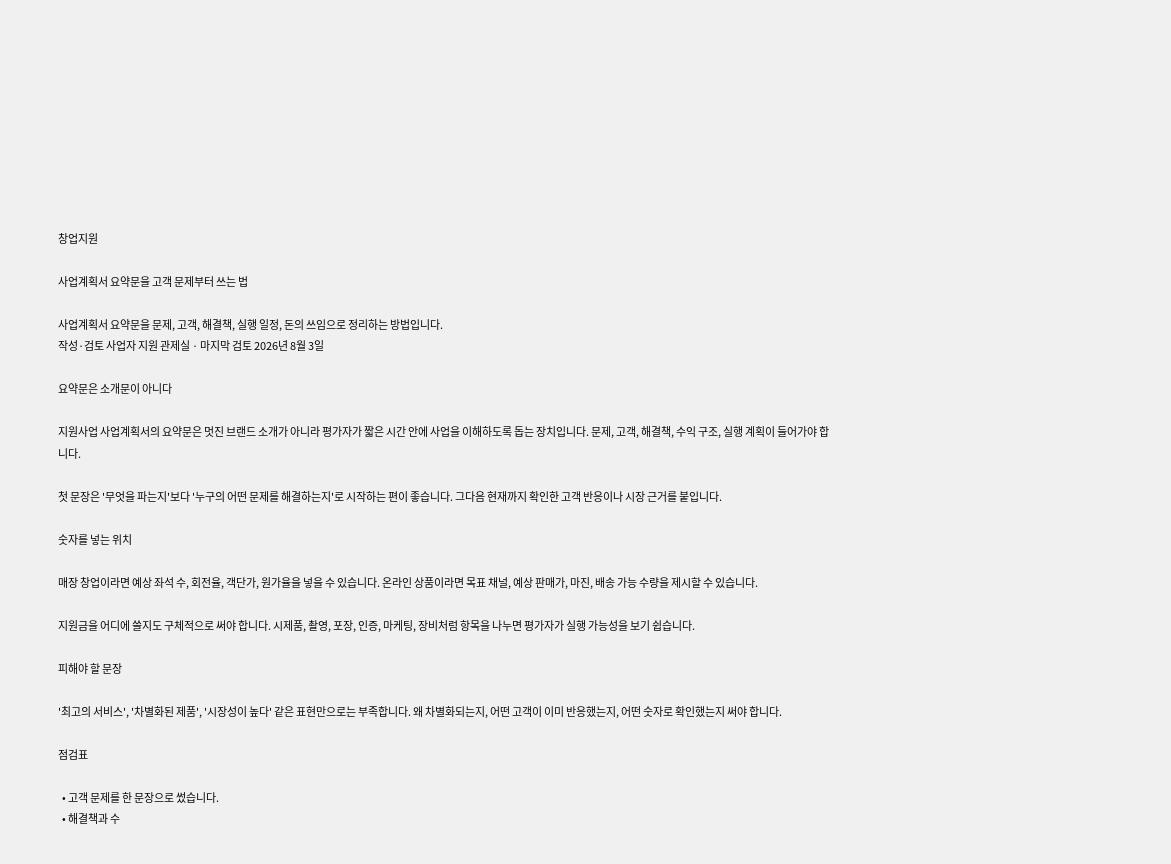창업지원

사업계획서 요약문을 고객 문제부터 쓰는 법

사업계획서 요약문을 문제, 고객, 해결책, 실행 일정, 돈의 쓰임으로 정리하는 방법입니다.
작성·검토 사업자 지원 관제실 · 마지막 검토 2026년 8월 3일

요약문은 소개문이 아니다

지원사업 사업계획서의 요약문은 멋진 브랜드 소개가 아니라 평가자가 짧은 시간 안에 사업을 이해하도록 돕는 장치입니다. 문제, 고객, 해결책, 수익 구조, 실행 계획이 들어가야 합니다.

첫 문장은 '무엇을 파는지'보다 '누구의 어떤 문제를 해결하는지'로 시작하는 편이 좋습니다. 그다음 현재까지 확인한 고객 반응이나 시장 근거를 붙입니다.

숫자를 넣는 위치

매장 창업이라면 예상 좌석 수, 회전율, 객단가, 원가율을 넣을 수 있습니다. 온라인 상품이라면 목표 채널, 예상 판매가, 마진, 배송 가능 수량을 제시할 수 있습니다.

지원금을 어디에 쓸지도 구체적으로 써야 합니다. 시제품, 촬영, 포장, 인증, 마케팅, 장비처럼 항목을 나누면 평가자가 실행 가능성을 보기 쉽습니다.

피해야 할 문장

'최고의 서비스', '차별화된 제품', '시장성이 높다' 같은 표현만으로는 부족합니다. 왜 차별화되는지, 어떤 고객이 이미 반응했는지, 어떤 숫자로 확인했는지 써야 합니다.

점검표

  • 고객 문제를 한 문장으로 썼습니다.
  • 해결책과 수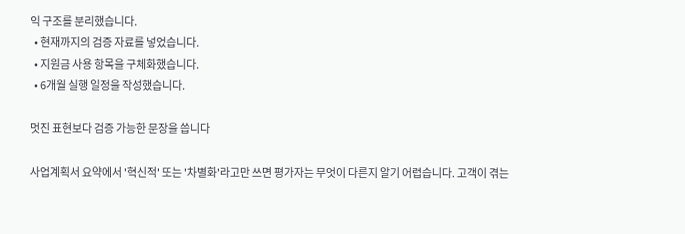익 구조를 분리했습니다.
  • 현재까지의 검증 자료를 넣었습니다.
  • 지원금 사용 항목을 구체화했습니다.
  • 6개월 실행 일정을 작성했습니다.

멋진 표현보다 검증 가능한 문장을 씁니다

사업계획서 요약에서 '혁신적' 또는 '차별화'라고만 쓰면 평가자는 무엇이 다른지 알기 어렵습니다. 고객이 겪는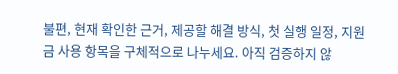불편, 현재 확인한 근거, 제공할 해결 방식, 첫 실행 일정, 지원금 사용 항목을 구체적으로 나누세요. 아직 검증하지 않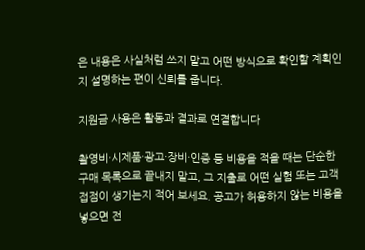은 내용은 사실처럼 쓰지 말고 어떤 방식으로 확인할 계획인지 설명하는 편이 신뢰를 줍니다.

지원금 사용은 활동과 결과로 연결합니다

촬영비·시제품·광고·장비·인증 등 비용을 적을 때는 단순한 구매 목록으로 끝내지 말고, 그 지출로 어떤 실험 또는 고객 접점이 생기는지 적어 보세요. 공고가 허용하지 않는 비용을 넣으면 전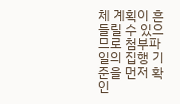체 계획이 흔들릴 수 있으므로 첨부파일의 집행 기준을 먼저 확인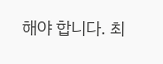해야 합니다. 최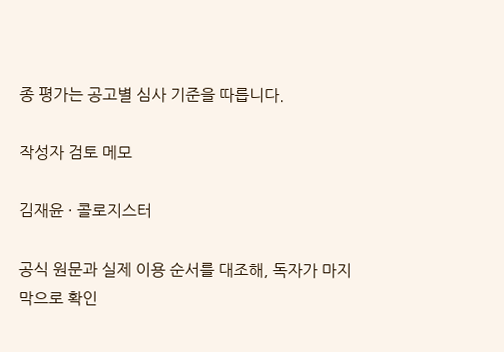종 평가는 공고별 심사 기준을 따릅니다.

작성자 검토 메모

김재윤 · 콜로지스터

공식 원문과 실제 이용 순서를 대조해, 독자가 마지막으로 확인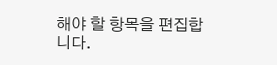해야 할 항목을 편집합니다.